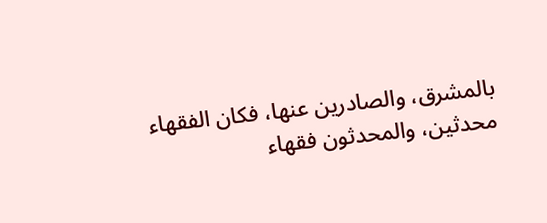بالمشرق، والصادرين عنها، فكان الفقهاء محدثين، والمحدثون فقهاء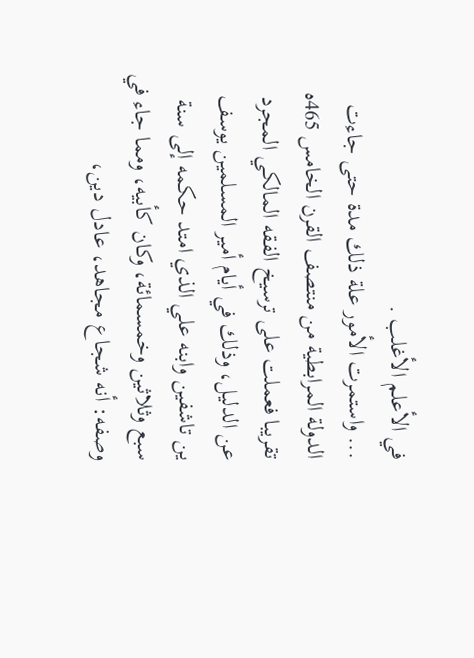في الأعلم الأغلب .
... واستمرت الأمور علة ذلك مدة حتى جاءت الدولة المرابطية من منتصف القرن الخامس 465ه تقريبا فعملت على ترسيخ الفقه المالكي المجرد عن الدليل، وذلك في أيام أمير المسلمين يوسف ين تاشفين وابنه علي الذي امتد حكمه إلى سنة سبع وثلاثين وخمسمائة، وكان كأبيه، ومما جاء في وصفه: أنه شجاع مجاهد، عادل دين،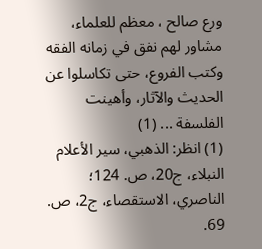ورع صالح ، معظم للعلماء، مشاور لهم نفق في زمانه الفقه وكتب الفروع، حتى تكاسلوا عن الحديث والآثار، وأهينت الفلسفة ... (1)
(1) انظر: الذهبي، سير الأعلام النبلاء، ج20، ص. 124؛ الناصري، الاستقصاء، ج2، ص. 69.